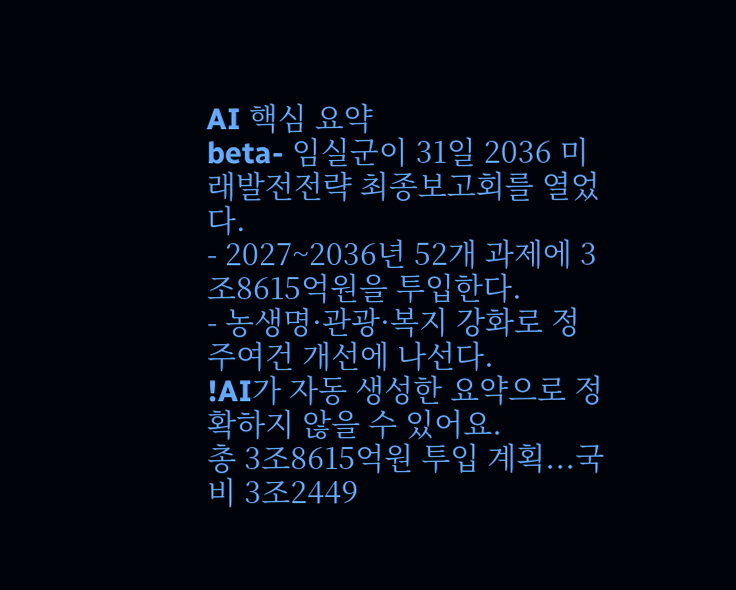AI 핵심 요약
beta- 임실군이 31일 2036 미래발전전략 최종보고회를 열었다.
- 2027~2036년 52개 과제에 3조8615억원을 투입한다.
- 농생명·관광·복지 강화로 정주여건 개선에 나선다.
!AI가 자동 생성한 요약으로 정확하지 않을 수 있어요.
총 3조8615억원 투입 계획...국비 3조2449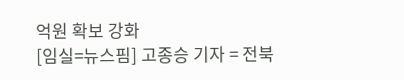억원 확보 강화
[임실=뉴스핌] 고종승 기자 = 전북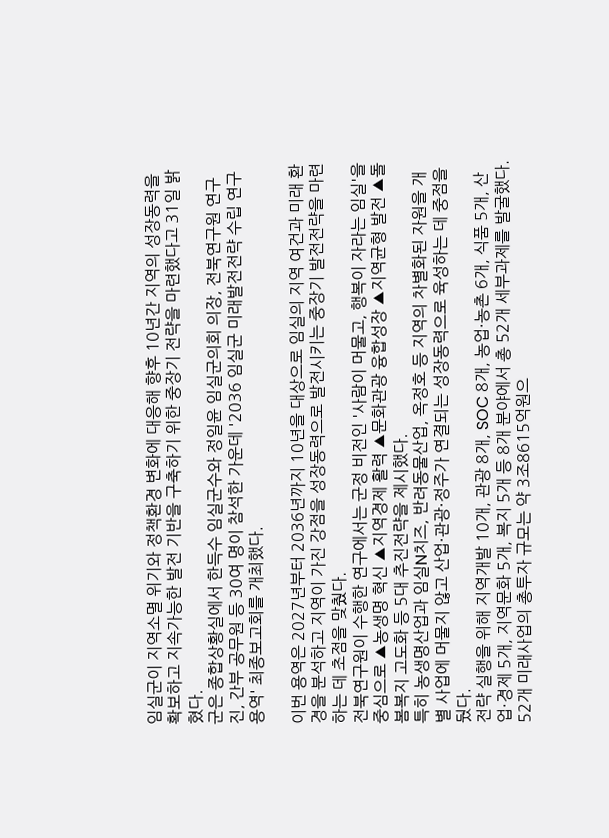임실군이 지역소멸 위기와 정책환경 변화에 대응해 향후 10년간 지역의 성장동력을 확보하고 지속가능한 발전 기반을 구축하기 위한 중장기 전략을 마련했다고 31일 밝혔다.
군은 종합상황실에서 한득수 임실군수와 정일윤 임실군의회 의장, 전북연구원 연구진, 간부 공무원 등 30여 명이 참석한 가운데 '2036 임실군 미래발전전략 수립 연구용역' 최종보고회를 개최했다.

이번 용역은 2027년부터 2036년까지 10년을 대상으로 임실의 지역 여건과 미래 환경을 분석하고 지역이 가진 강점을 성장동력으로 발전시키는 중장기 발전전략을 마련하는 데 초점을 맞췄다.
전북연구원이 수행한 연구에서는 군정 비전인 '사람이 머물고, 행복이 자라는 임실'을 중심으로 ▲농생명 혁신 ▲지역경제 활력 ▲문화관광 융합성장 ▲지역균형 발전 ▲돌봄복지 고도화 등 5대 추진전략을 제시했다.
특히 농생명산업과 임실N치즈, 반려동물산업, 옥정호 등 지역의 차별화된 자원을 개별 사업에 머물지 않고 산업·관광·정주가 연결되는 성장동력으로 육성하는 데 중점을 뒀다.
전략 실행을 위해 지역개발 10개, 관광 8개, SOC 8개, 농업·농촌 6개, 식품 5개, 산업·경제 5개, 지역문화 5개, 복지 5개 등 8개 분야에서 총 52개 세부과제를 발굴했다.
52개 미래사업의 총투자 규모는 약 3조8615억원으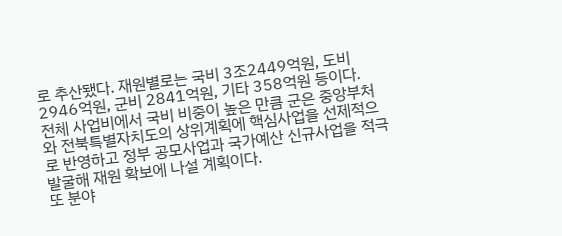로 추산됐다. 재원별로는 국비 3조2449억원, 도비 2946억원, 군비 2841억원, 기타 358억원 등이다.
전체 사업비에서 국비 비중이 높은 만큼 군은 중앙부처와 전북특별자치도의 상위계획에 핵심사업을 선제적으로 반영하고 정부 공모사업과 국가예산 신규사업을 적극 발굴해 재원 확보에 나설 계획이다.
또 분야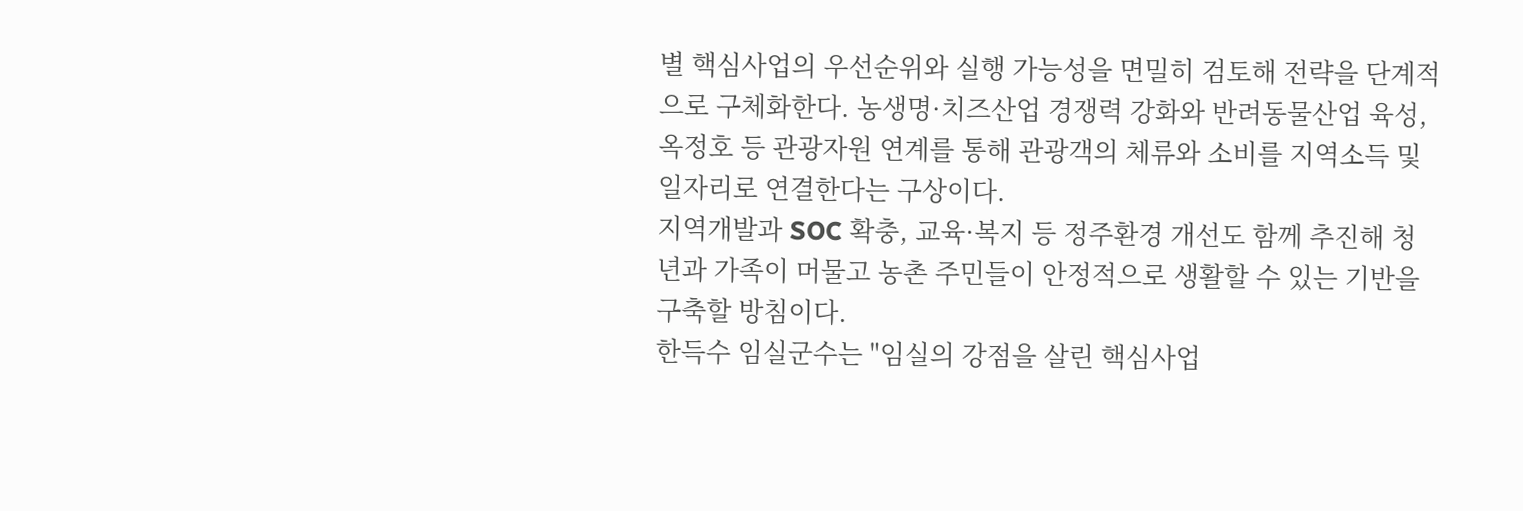별 핵심사업의 우선순위와 실행 가능성을 면밀히 검토해 전략을 단계적으로 구체화한다. 농생명·치즈산업 경쟁력 강화와 반려동물산업 육성, 옥정호 등 관광자원 연계를 통해 관광객의 체류와 소비를 지역소득 및 일자리로 연결한다는 구상이다.
지역개발과 SOC 확충, 교육·복지 등 정주환경 개선도 함께 추진해 청년과 가족이 머물고 농촌 주민들이 안정적으로 생활할 수 있는 기반을 구축할 방침이다.
한득수 임실군수는 "임실의 강점을 살린 핵심사업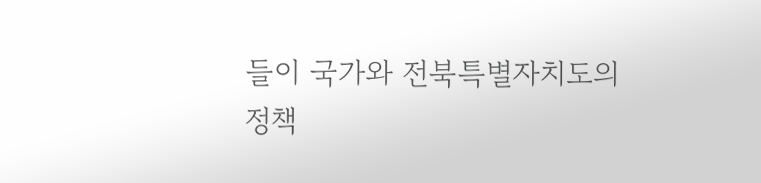들이 국가와 전북특별자치도의 정책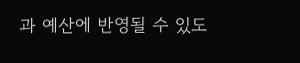과 예산에 반영될 수 있도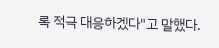록 적극 대응하겠다"고 말했다.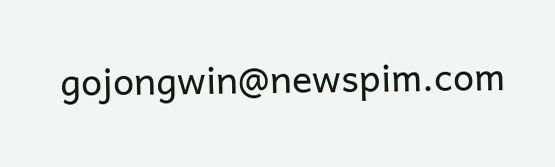gojongwin@newspim.com